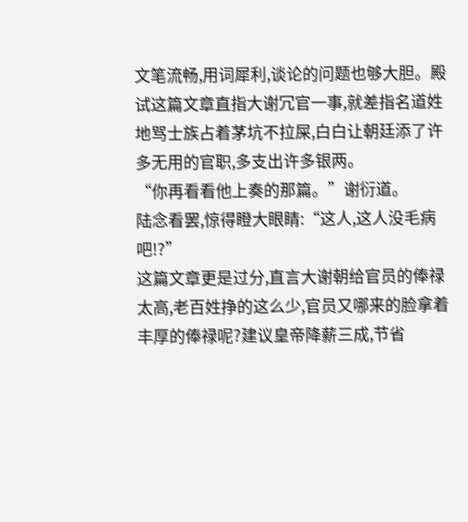文笔流畅,用词犀利,谈论的问题也够大胆。殿试这篇文章直指大谢冗官一事,就差指名道姓地骂士族占着茅坑不拉屎,白白让朝廷添了许多无用的官职,多支出许多银两。
“你再看看他上奏的那篇。”谢衍道。
陆念看罢,惊得瞪大眼睛:“这人,这人没毛病吧!?”
这篇文章更是过分,直言大谢朝给官员的俸禄太高,老百姓挣的这么少,官员又哪来的脸拿着丰厚的俸禄呢?建议皇帝降薪三成,节省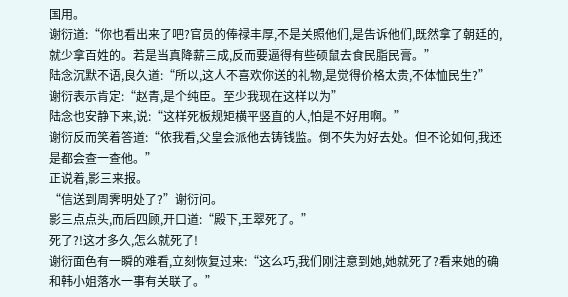国用。
谢衍道:“你也看出来了吧?官员的俸禄丰厚,不是关照他们,是告诉他们,既然拿了朝廷的,就少拿百姓的。若是当真降薪三成,反而要逼得有些硕鼠去食民脂民膏。”
陆念沉默不语,良久道:“所以,这人不喜欢你送的礼物,是觉得价格太贵,不体恤民生?”
谢衍表示肯定:“赵青,是个纯臣。至少我现在这样以为”
陆念也安静下来,说:“这样死板规矩横平竖直的人,怕是不好用啊。”
谢衍反而笑着答道:“依我看,父皇会派他去铸钱监。倒不失为好去处。但不论如何,我还是都会查一查他。”
正说着,影三来报。
“信送到周霁明处了?”谢衍问。
影三点点头,而后四顾,开口道:“殿下,王翠死了。”
死了?!这才多久,怎么就死了!
谢衍面色有一瞬的难看,立刻恢复过来:“这么巧,我们刚注意到她,她就死了?看来她的确和韩小姐落水一事有关联了。”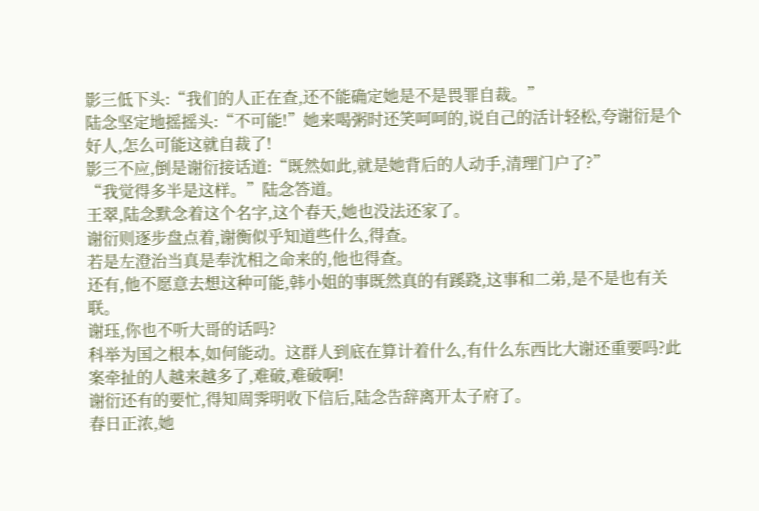影三低下头:“我们的人正在查,还不能确定她是不是畏罪自裁。”
陆念坚定地摇摇头:“不可能!”她来喝粥时还笑呵呵的,说自己的活计轻松,夸谢衍是个好人,怎么可能这就自裁了!
影三不应,倒是谢衍接话道:“既然如此,就是她背后的人动手,清理门户了?”
“我觉得多半是这样。”陆念答道。
王翠,陆念默念着这个名字,这个春天,她也没法还家了。
谢衍则逐步盘点着,谢衡似乎知道些什么,得查。
若是左澄治当真是奉沈相之命来的,他也得查。
还有,他不愿意去想这种可能,韩小姐的事既然真的有蹊跷,这事和二弟,是不是也有关联。
谢珏,你也不听大哥的话吗?
科举为国之根本,如何能动。这群人到底在算计着什么,有什么东西比大谢还重要吗?此案牵扯的人越来越多了,难破,难破啊!
谢衍还有的要忙,得知周霁明收下信后,陆念告辞离开太子府了。
春日正浓,她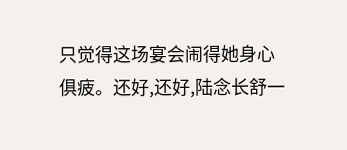只觉得这场宴会闹得她身心俱疲。还好,还好,陆念长舒一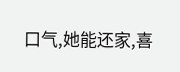口气,她能还家,喜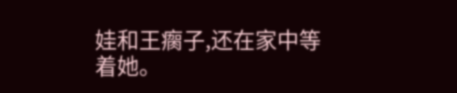娃和王瘸子,还在家中等着她。